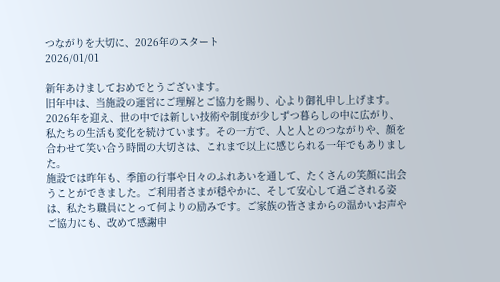つながりを大切に、2026年のスタート
2026/01/01

新年あけましておめでとうございます。
旧年中は、当施設の運営にご理解とご協力を賜り、心より御礼申し上げます。
2026年を迎え、世の中では新しい技術や制度が少しずつ暮らしの中に広がり、私たちの生活も変化を続けています。その一方で、人と人とのつながりや、顔を合わせて笑い合う時間の大切さは、これまで以上に感じられる一年でもありました。
施設では昨年も、季節の行事や日々のふれあいを通して、たくさんの笑顔に出会うことができました。ご利用者さまが穏やかに、そして安心して過ごされる姿は、私たち職員にとって何よりの励みです。ご家族の皆さまからの温かいお声やご協力にも、改めて感謝申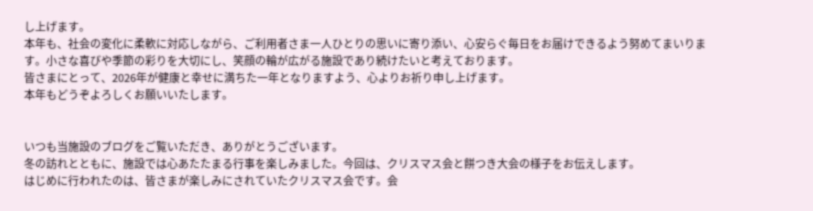し上げます。
本年も、社会の変化に柔軟に対応しながら、ご利用者さま一人ひとりの思いに寄り添い、心安らぐ毎日をお届けできるよう努めてまいります。小さな喜びや季節の彩りを大切にし、笑顔の輪が広がる施設であり続けたいと考えております。
皆さまにとって、2026年が健康と幸せに満ちた一年となりますよう、心よりお祈り申し上げます。
本年もどうぞよろしくお願いいたします。


いつも当施設のブログをご覧いただき、ありがとうございます。
冬の訪れとともに、施設では心あたたまる行事を楽しみました。今回は、クリスマス会と餅つき大会の様子をお伝えします。
はじめに行われたのは、皆さまが楽しみにされていたクリスマス会です。会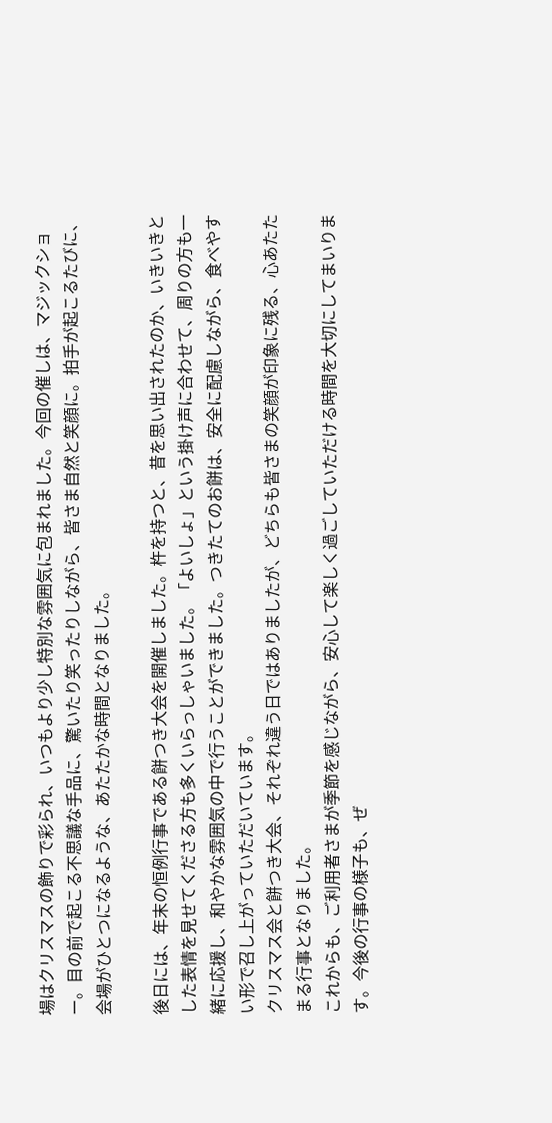場はクリスマスの飾りで彩られ、いつもより少し特別な雰囲気に包まれました。今回の催しは、マジックショー。目の前で起こる不思議な手品に、驚いたり笑ったりしながら、皆さま自然と笑顔に。拍手が起こるたびに、会場がひとつになるような、あたたかな時間となりました。

後日には、年末の恒例行事である餅つき大会を開催しました。杵を持つと、昔を思い出されたのか、いきいきとした表情を見せてくださる方も多くいらっしゃいました。「よいしょ」という掛け声に合わせて、周りの方も一緒に応援し、和やかな雰囲気の中で行うことができました。つきたてのお餅は、安全に配慮しながら、食べやすい形で召し上がっていただいています。
クリスマス会と餅つき大会、それぞれ違う日ではありましたが、どちらも皆さまの笑顔が印象に残る、心あたたまる行事となりました。
これからも、ご利用者さまが季節を感じながら、安心して楽しく過ごしていただける時間を大切にしてまいります。今後の行事の様子も、ぜ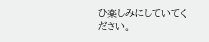ひ楽しみにしていてください。